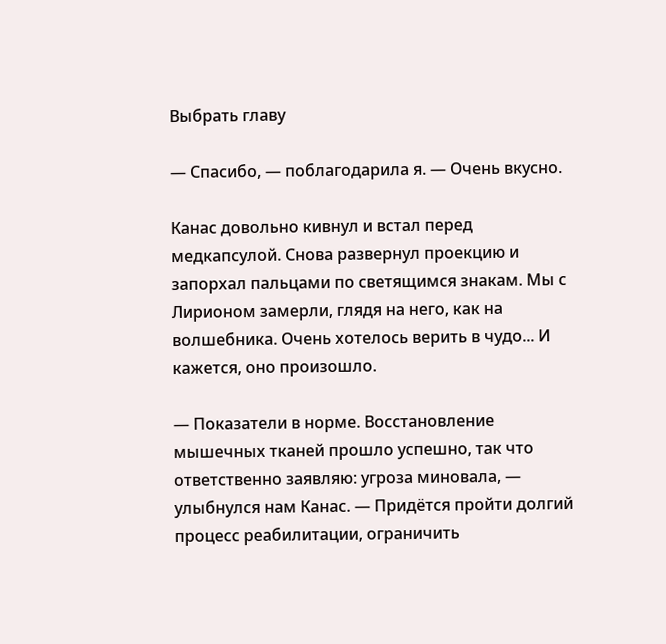Выбрать главу

— Спасибо, — поблагодарила я. — Очень вкусно.

Канас довольно кивнул и встал перед медкапсулой. Снова развернул проекцию и запорхал пальцами по светящимся знакам. Мы с Лирионом замерли, глядя на него, как на волшебника. Очень хотелось верить в чудо... И кажется, оно произошло.

— Показатели в норме. Восстановление мышечных тканей прошло успешно, так что ответственно заявляю: угроза миновала, — улыбнулся нам Канас. — Придётся пройти долгий процесс реабилитации, ограничить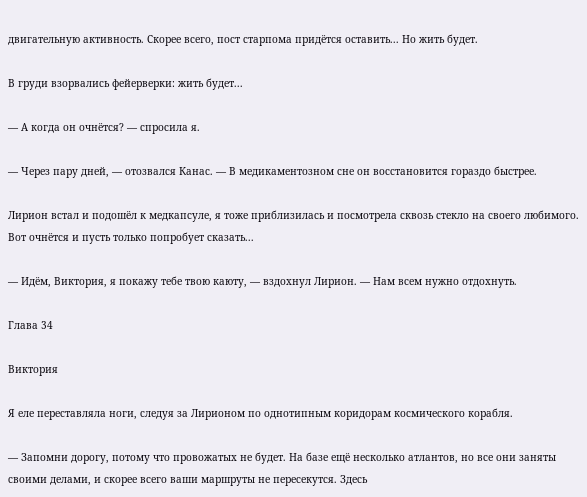двигательную активность. Скорее всего, пост старпома придётся оставить... Но жить будет.

В груди взорвались фейерверки: жить будет...

— А когда он очнётся? — спросила я.

— Через пару дней, — отозвался Канас. — В медикаментозном сне он восстановится гораздо быстрее.

Лирион встал и подошёл к медкапсуле, я тоже приблизилась и посмотрела сквозь стекло на своего любимого. Вот очнётся и пусть только попробует сказать...

— Идём, Виктория, я покажу тебе твою каюту, — вздохнул Лирион. — Нам всем нужно отдохнуть.

Глава 34

Виктория

Я еле переставляла ноги, следуя за Лирионом по однотипным коридорам космического корабля.

— Запомни дорогу, потому что провожатых не будет. На базе ещё несколько атлантов, но все они заняты своими делами, и скорее всего ваши маршруты не пересекутся. Здесь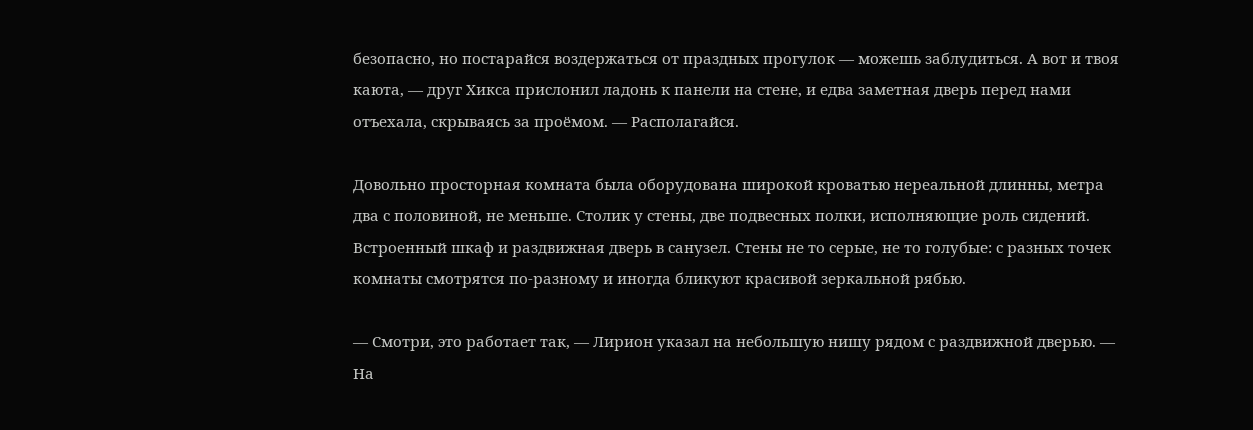безопасно, но постарайся воздержаться от праздных прогулок — можешь заблудиться. А вот и твоя каюта, — друг Хикса прислонил ладонь к панели на стене, и едва заметная дверь перед нами отъехала, скрываясь за проёмом. — Располагайся.

Довольно просторная комната была оборудована широкой кроватью нереальной длинны, метра два с половиной, не меньше. Столик у стены, две подвесных полки, исполняющие роль сидений. Встроенный шкаф и раздвижная дверь в санузел. Стены не то серые, не то голубые: с разных точек комнаты смотрятся по-разному и иногда бликуют красивой зеркальной рябью.

— Смотри, это работает так, — Лирион указал на небольшую нишу рядом с раздвижной дверью. — На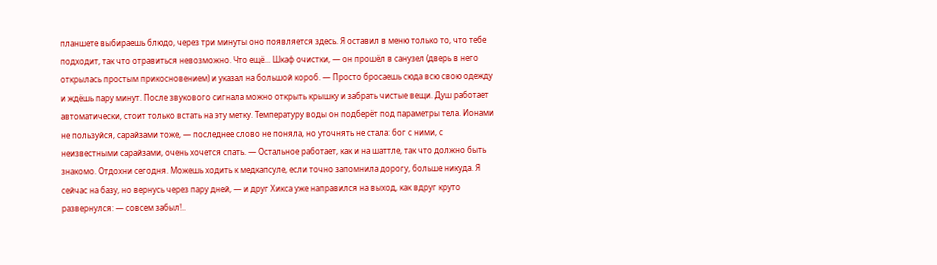планшете выбираешь блюдо, через три минуты оно появляется здесь. Я оставил в меню только то, что тебе подходит, так что отравиться невозможно. Что ещё... Шкаф очистки, — он прошёл в санузел (дверь в него открылась простым прикосновением) и указал на большой короб. — Просто бросаешь сюда всю свою одежду и ждёшь пару минут. После звукового сигнала можно открыть крышку и забрать чистые вещи. Душ работает автоматически, стоит только встать на эту метку. Температуру воды он подберёт под параметры тела. Ионами не пользуйся, сарайзами тоже, — последнее слово не поняла, но уточнять не стала: бог с ними, с неизвестными сарайзами, очень хочется спать. — Остальное работает, как и на шаттле, так что должно быть знакомо. Отдохни сегодня. Можешь ходить к медкапсуле, если точно запомнила дорогу, больше никуда. Я сейчас на базу, но вернусь через пару дней, — и друг Хикса уже направился на выход, как вдруг круто развернулся: — совсем забыл!..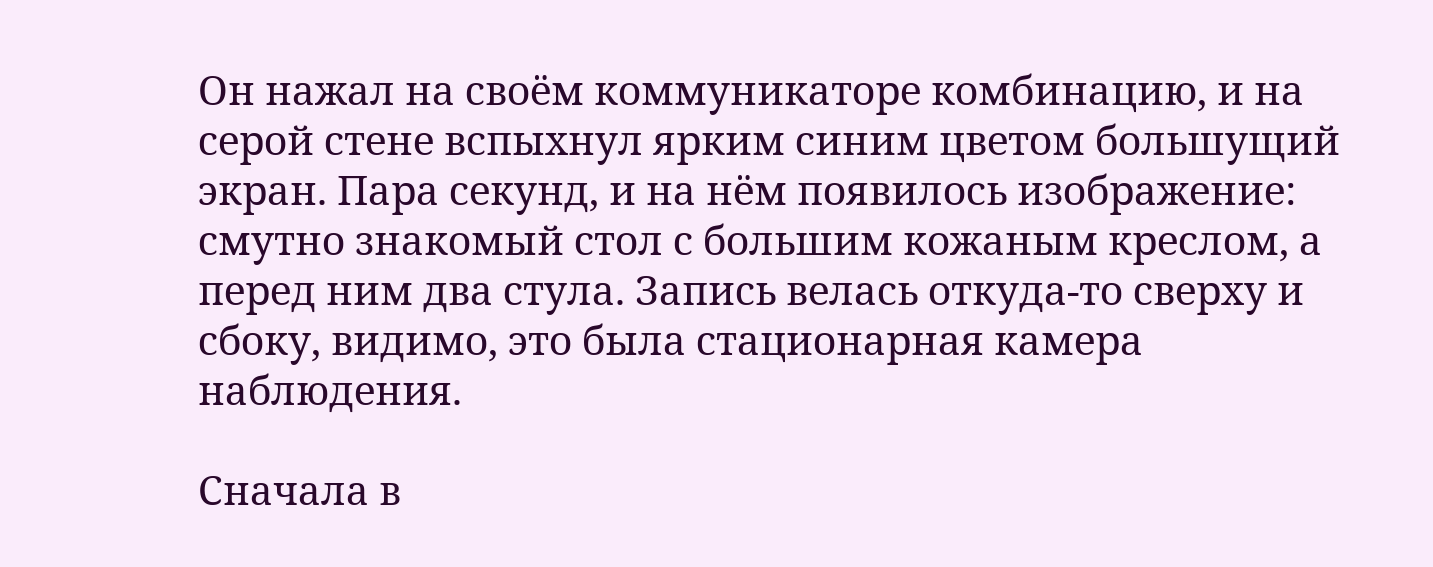Он нажал на своём коммуникаторе комбинацию, и на серой стене вспыхнул ярким синим цветом большущий экран. Пара секунд, и на нём появилось изображение: смутно знакомый стол с большим кожаным креслом, а перед ним два стула. Запись велась откуда-то сверху и сбоку, видимо, это была стационарная камера наблюдения.

Сначала в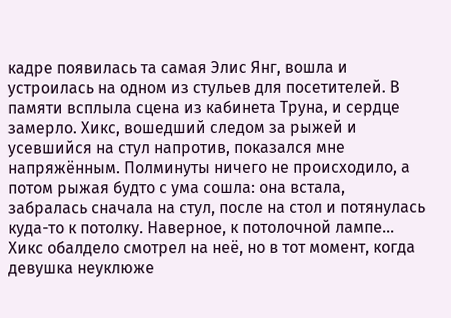кадре появилась та самая Элис Янг, вошла и устроилась на одном из стульев для посетителей. В памяти всплыла сцена из кабинета Труна, и сердце замерло. Хикс, вошедший следом за рыжей и усевшийся на стул напротив, показался мне напряжённым. Полминуты ничего не происходило, а потом рыжая будто с ума сошла: она встала, забралась сначала на стул, после на стол и потянулась куда-то к потолку. Наверное, к потолочной лампе... Хикс обалдело смотрел на неё, но в тот момент, когда девушка неуклюже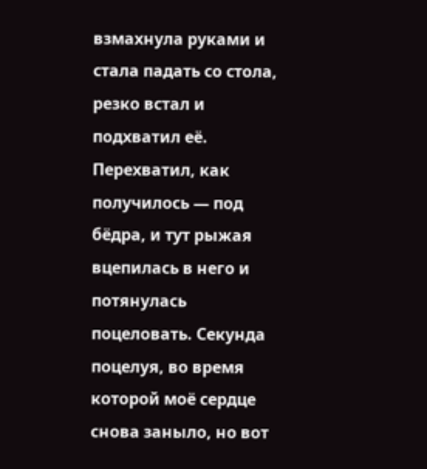взмахнула руками и стала падать со стола, резко встал и подхватил её. Перехватил, как получилось — под бёдра, и тут рыжая вцепилась в него и потянулась поцеловать. Секунда поцелуя, во время которой моё сердце снова заныло, но вот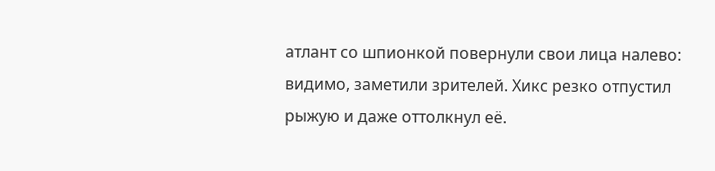атлант со шпионкой повернули свои лица налево: видимо, заметили зрителей. Хикс резко отпустил рыжую и даже оттолкнул её.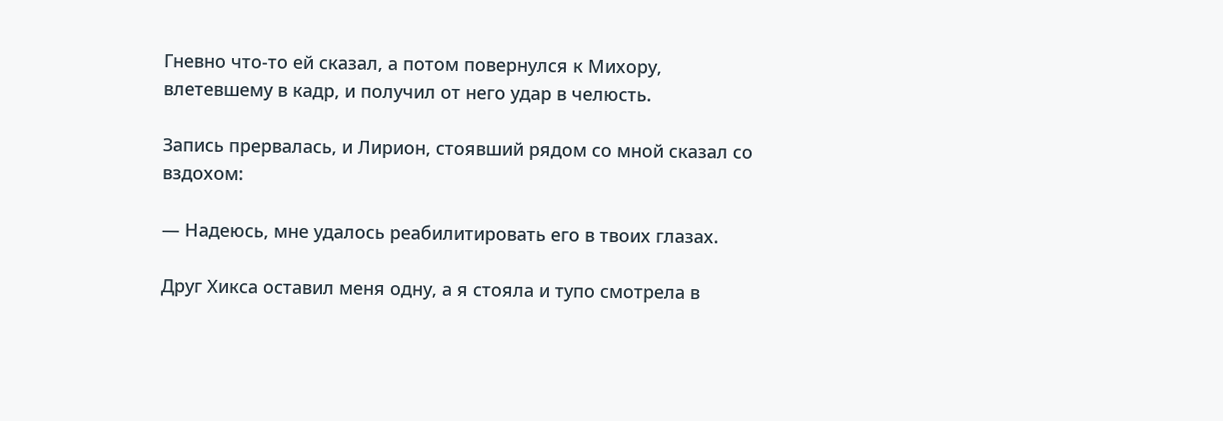Гневно что-то ей сказал, а потом повернулся к Михору, влетевшему в кадр, и получил от него удар в челюсть.

Запись прервалась, и Лирион, стоявший рядом со мной сказал со вздохом:

— Надеюсь, мне удалось реабилитировать его в твоих глазах.

Друг Хикса оставил меня одну, а я стояла и тупо смотрела в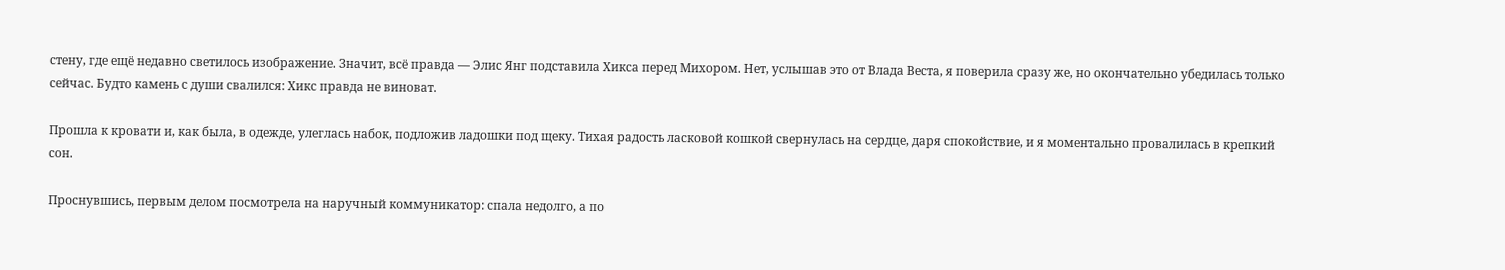стену, где ещё недавно светилось изображение. Значит, всё правда — Элис Янг подставила Хикса перед Михором. Нет, услышав это от Влада Веста, я поверила сразу же, но окончательно убедилась только сейчас. Будто камень с души свалился: Хикс правда не виноват.

Прошла к кровати и, как была, в одежде, улеглась набок, подложив ладошки под щеку. Тихая радость ласковой кошкой свернулась на сердце, даря спокойствие, и я моментально провалилась в крепкий сон.

Проснувшись, первым делом посмотрела на наручный коммуникатор: спала недолго, а по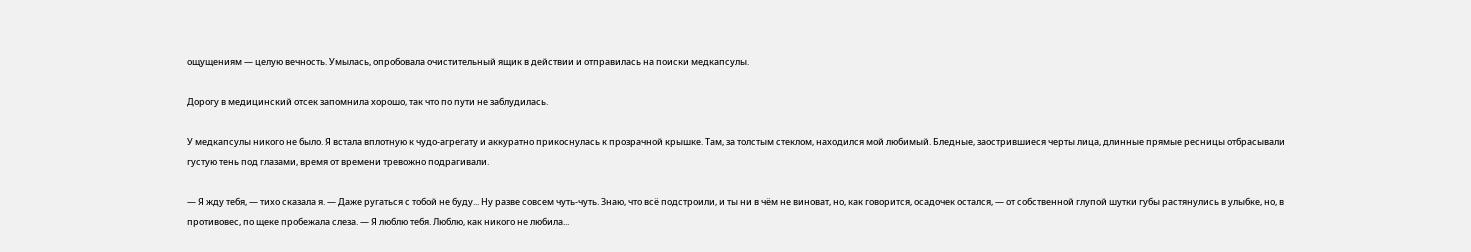ощущениям — целую вечность. Умылась, опробовала очистительный ящик в действии и отправилась на поиски медкапсулы.

Дорогу в медицинский отсек запомнила хорошо, так что по пути не заблудилась.

У медкапсулы никого не было. Я встала вплотную к чудо-агрегату и аккуратно прикоснулась к прозрачной крышке. Там, за толстым стеклом, находился мой любимый. Бледные, заострившиеся черты лица, длинные прямые ресницы отбрасывали густую тень под глазами, время от времени тревожно подрагивали.

— Я жду тебя, — тихо сказала я. — Даже ругаться с тобой не буду... Ну разве совсем чуть-чуть. Знаю, что всё подстроили, и ты ни в чём не виноват, но, как говорится, осадочек остался, — от собственной глупой шутки губы растянулись в улыбке, но, в противовес, по щеке пробежала слеза. — Я люблю тебя. Люблю, как никого не любила...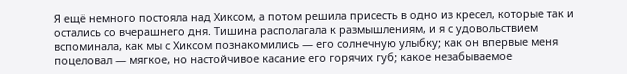Я ещё немного постояла над Хиксом, а потом решила присесть в одно из кресел, которые так и остались со вчерашнего дня. Тишина располагала к размышлениям, и я с удовольствием вспоминала, как мы с Хиксом познакомились — его солнечную улыбку; как он впервые меня поцеловал — мягкое, но настойчивое касание его горячих губ; какое незабываемое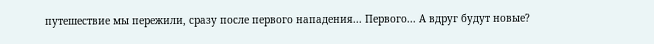путешествие мы пережили, сразу после первого нападения... Первого... А вдруг будут новые?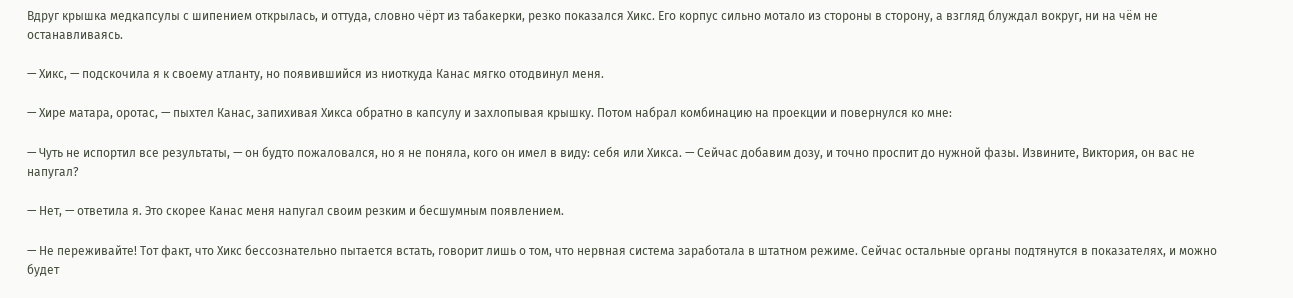Вдруг крышка медкапсулы с шипением открылась, и оттуда, словно чёрт из табакерки, резко показался Хикс. Его корпус сильно мотало из стороны в сторону, а взгляд блуждал вокруг, ни на чём не останавливаясь.

— Хикс, — подскочила я к своему атланту, но появившийся из ниоткуда Канас мягко отодвинул меня.

— Хире матара, оротас, — пыхтел Канас, запихивая Хикса обратно в капсулу и захлопывая крышку. Потом набрал комбинацию на проекции и повернулся ко мне:

— Чуть не испортил все результаты, — он будто пожаловался, но я не поняла, кого он имел в виду: себя или Хикса. — Сейчас добавим дозу, и точно проспит до нужной фазы. Извините, Виктория, он вас не напугал?

— Нет, — ответила я. Это скорее Канас меня напугал своим резким и бесшумным появлением.

— Не переживайте! Тот факт, что Хикс бессознательно пытается встать, говорит лишь о том, что нервная система заработала в штатном режиме. Сейчас остальные органы подтянутся в показателях, и можно будет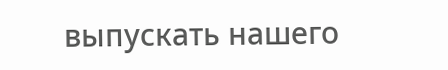выпускать нашего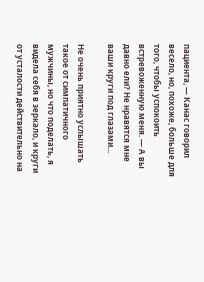пациента, — Канас говорил весело, но, похоже, больше для того, чтобы успокоить встревоженную меня. — А вы давно ели? Не нравятся мне ваши круги под глазами...

Не очень приятно услышать такое от симпатичного мужчины, но что поделать, я видела себя в зеркало, и круги от усталости действительно на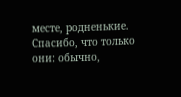месте, родненькие. Спасибо, что только они: обычно,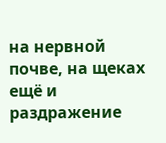на нервной почве, на щеках ещё и раздражение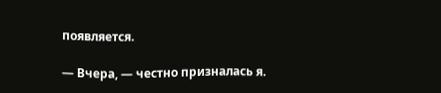появляется.

— Вчера, — честно призналась я.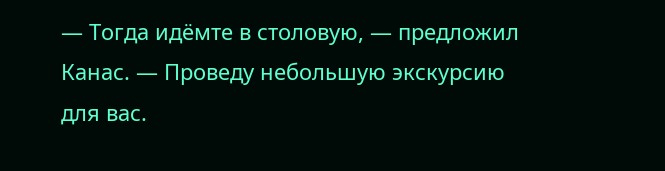— Тогда идёмте в столовую, — предложил Канас. — Проведу небольшую экскурсию для вас.